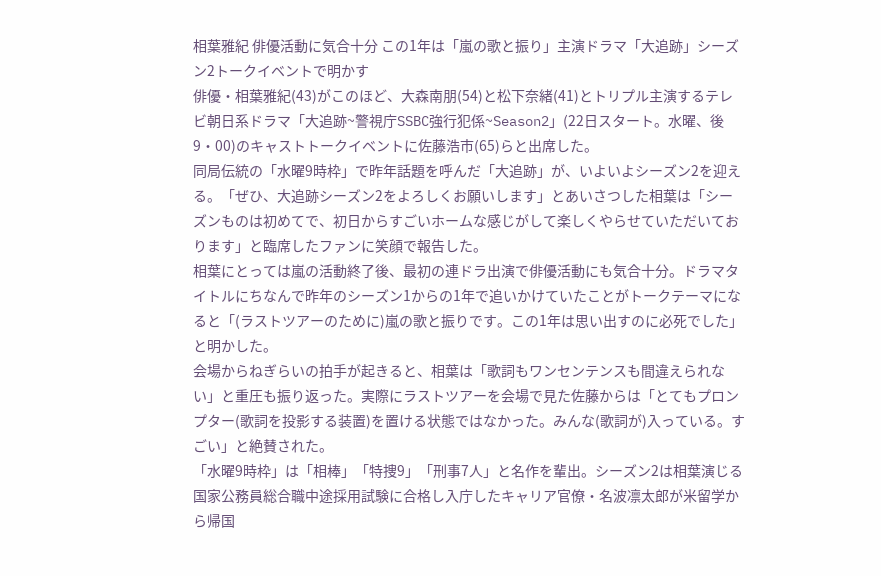相葉雅紀 俳優活動に気合十分 この1年は「嵐の歌と振り」主演ドラマ「大追跡」シーズン2トークイベントで明かす
俳優・相葉雅紀(43)がこのほど、大森南朋(54)と松下奈緒(41)とトリプル主演するテレビ朝日系ドラマ「大追跡~警視庁SSBC強行犯係~Season2」(22日スタート。水曜、後9・00)のキャストトークイベントに佐藤浩市(65)らと出席した。
同局伝統の「水曜9時枠」で昨年話題を呼んだ「大追跡」が、いよいよシーズン2を迎える。「ぜひ、大追跡シーズン2をよろしくお願いします」とあいさつした相葉は「シーズンものは初めてで、初日からすごいホームな感じがして楽しくやらせていただいております」と臨席したファンに笑顔で報告した。
相葉にとっては嵐の活動終了後、最初の連ドラ出演で俳優活動にも気合十分。ドラマタイトルにちなんで昨年のシーズン1からの1年で追いかけていたことがトークテーマになると「(ラストツアーのために)嵐の歌と振りです。この1年は思い出すのに必死でした」と明かした。
会場からねぎらいの拍手が起きると、相葉は「歌詞もワンセンテンスも間違えられない」と重圧も振り返った。実際にラストツアーを会場で見た佐藤からは「とてもプロンプター(歌詞を投影する装置)を置ける状態ではなかった。みんな(歌詞が)入っている。すごい」と絶賛された。
「水曜9時枠」は「相棒」「特捜9」「刑事7人」と名作を輩出。シーズン2は相葉演じる国家公務員総合職中途採用試験に合格し入庁したキャリア官僚・名波凛太郎が米留学から帰国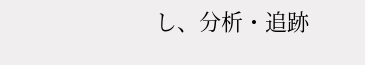し、分析・追跡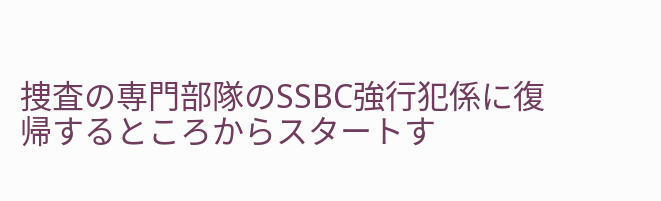捜査の専門部隊のSSBC強行犯係に復帰するところからスタートす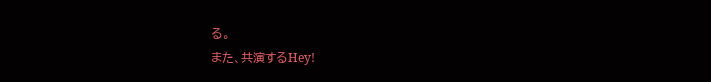る。
また、共演するHey!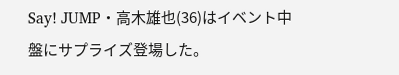Say! JUMP・高木雄也(36)はイベント中盤にサプライズ登場した。